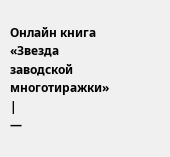Онлайн книга «Звезда заводской многотиражки»
|
—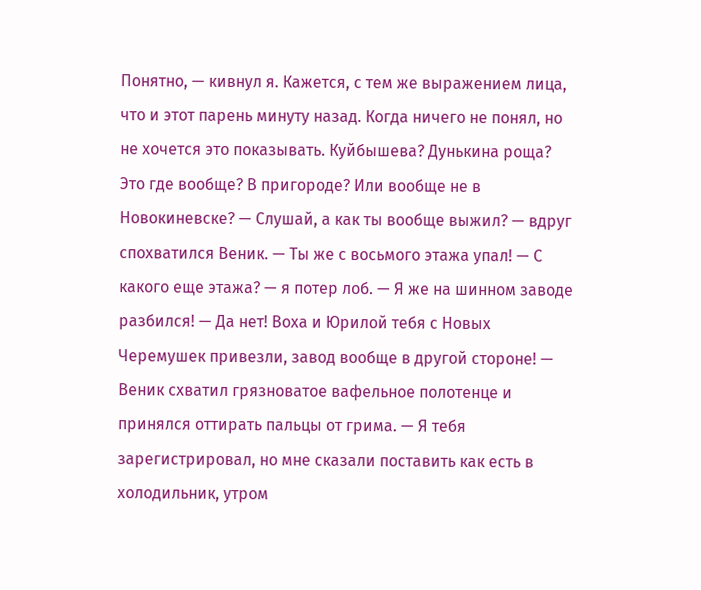Понятно, — кивнул я. Кажется, с тем же выражением лица, что и этот парень минуту назад. Когда ничего не понял, но не хочется это показывать. Куйбышева? Дунькина роща? Это где вообще? В пригороде? Или вообще не в Новокиневске? — Слушай, а как ты вообще выжил? — вдруг спохватился Веник. — Ты же с восьмого этажа упал! — С какого еще этажа? — я потер лоб. — Я же на шинном заводе разбился! — Да нет! Воха и Юрилой тебя с Новых Черемушек привезли, завод вообще в другой стороне! — Веник схватил грязноватое вафельное полотенце и принялся оттирать пальцы от грима. — Я тебя зарегистрировал, но мне сказали поставить как есть в холодильник, утром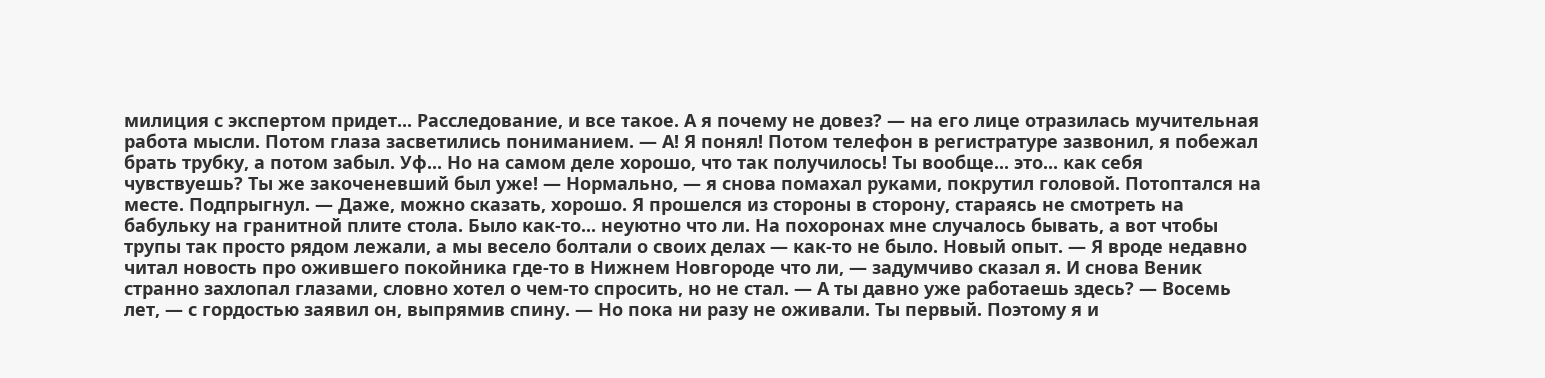милиция с экспертом придет... Расследование, и все такое. А я почему не довез? — на его лице отразилась мучительная работа мысли. Потом глаза засветились пониманием. — А! Я понял! Потом телефон в регистратуре зазвонил, я побежал брать трубку, а потом забыл. Уф... Но на самом деле хорошо, что так получилось! Ты вообще... это... как себя чувствуешь? Ты же закоченевший был уже! — Нормально, — я снова помахал руками, покрутил головой. Потоптался на месте. Подпрыгнул. — Даже, можно сказать, хорошо. Я прошелся из стороны в сторону, стараясь не смотреть на бабульку на гранитной плите стола. Было как-то... неуютно что ли. На похоронах мне случалось бывать, а вот чтобы трупы так просто рядом лежали, а мы весело болтали о своих делах — как-то не было. Новый опыт. — Я вроде недавно читал новость про ожившего покойника где-то в Нижнем Новгороде что ли, — задумчиво сказал я. И снова Веник странно захлопал глазами, словно хотел о чем-то спросить, но не стал. — А ты давно уже работаешь здесь? — Восемь лет, — с гордостью заявил он, выпрямив спину. — Но пока ни разу не оживали. Ты первый. Поэтому я и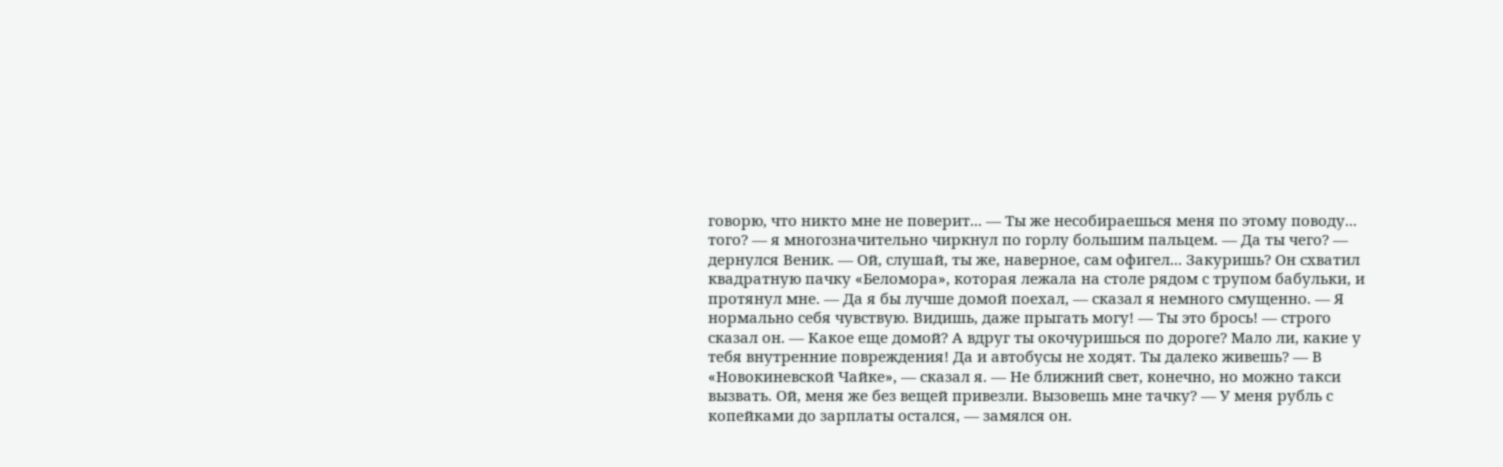говорю, что никто мне не поверит... — Ты же несобираешься меня по этому поводу... того? — я многозначительно чиркнул по горлу большим пальцем. — Да ты чего? — дернулся Веник. — Ой, слушай, ты же, наверное, сам офигел... Закуришь? Он схватил квадратную пачку «Беломора», которая лежала на столе рядом с трупом бабульки, и протянул мне. — Да я бы лучше домой поехал, — сказал я немного смущенно. — Я нормально себя чувствую. Видишь, даже прыгать могу! — Ты это брось! — строго сказал он. — Какое еще домой? А вдруг ты окочуришься по дороге? Мало ли, какие у тебя внутренние повреждения! Да и автобусы не ходят. Ты далеко живешь? — В «Новокиневской Чайке», — сказал я. — Не ближний свет, конечно, но можно такси вызвать. Ой, меня же без вещей привезли. Вызовешь мне тачку? — У меня рубль с копейками до зарплаты остался, — замялся он.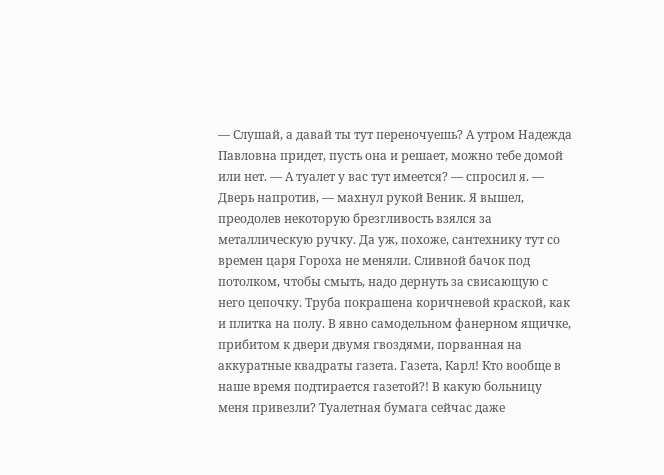— Слушай, а давай ты тут переночуешь? А утром Надежда Павловна придет, пусть она и решает, можно тебе домой или нет. — А туалет у вас тут имеется? — спросил я. — Дверь напротив, — махнул рукой Веник. Я вышел, преодолев некоторую брезгливость взялся за металлическую ручку. Да уж, похоже, сантехнику тут со времен царя Гороха не меняли. Сливной бачок под потолком, чтобы смыть, надо дернуть за свисающую с него цепочку. Труба покрашена коричневой краской, как и плитка на полу. В явно самодельном фанерном ящичке, прибитом к двери двумя гвоздями, порванная на аккуратные квадраты газета. Газета, Карл! Кто вообще в наше время подтирается газетой?! В какую больницу меня привезли? Туалетная бумага сейчас даже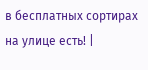в бесплатных сортирах на улице есть! |